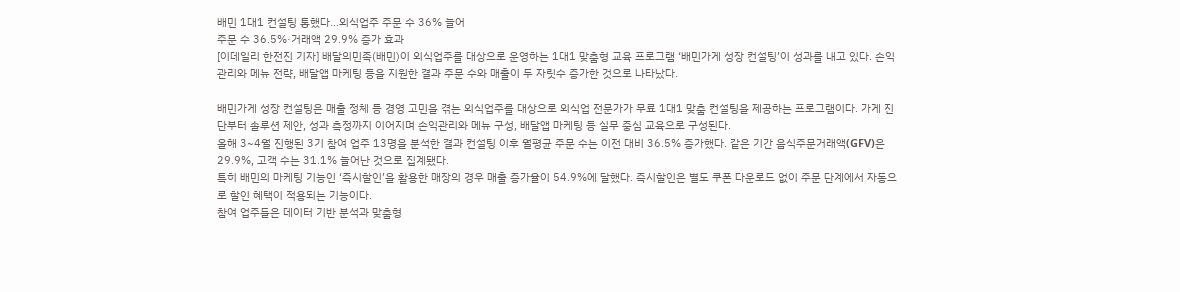배민 1대1 컨설팅 통했다…외식업주 주문 수 36% 늘어
주문 수 36.5%·거래액 29.9% 증가 효과
[이데일리 한전진 기자] 배달의민족(배민)이 외식업주를 대상으로 운영하는 1대1 맞춤형 교육 프로그램 ‘배민가게 성장 컨설팅’이 성과를 내고 있다. 손익관리와 메뉴 전략, 배달앱 마케팅 등을 지원한 결과 주문 수와 매출이 두 자릿수 증가한 것으로 나타났다.

배민가게 성장 컨설팅은 매출 정체 등 경영 고민을 겪는 외식업주를 대상으로 외식업 전문가가 무료 1대1 맞춤 컨설팅을 제공하는 프로그램이다. 가게 진단부터 솔루션 제안, 성과 측정까지 이어지며 손익관리와 메뉴 구성, 배달앱 마케팅 등 실무 중심 교육으로 구성된다.
올해 3~4월 진행된 3기 참여 업주 13명을 분석한 결과 컨설팅 이후 월평균 주문 수는 이전 대비 36.5% 증가했다. 같은 기간 음식주문거래액(GFV)은 29.9%, 고객 수는 31.1% 늘어난 것으로 집계됐다.
특히 배민의 마케팅 기능인 ‘즉시할인’을 활용한 매장의 경우 매출 증가율이 54.9%에 달했다. 즉시할인은 별도 쿠폰 다운로드 없이 주문 단계에서 자동으로 할인 혜택이 적용되는 기능이다.
참여 업주들은 데이터 기반 분석과 맞춤형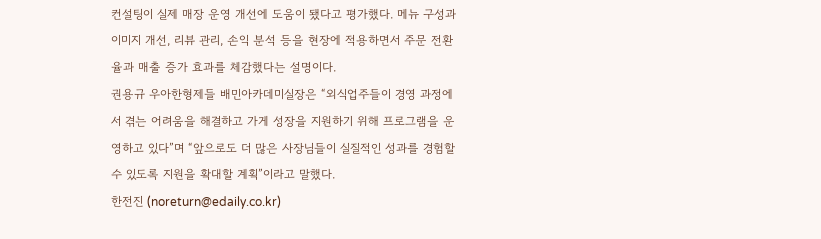컨설팅이 실제 매장 운영 개선에 도움이 됐다고 평가했다. 메뉴 구성과 이미지 개선, 리뷰 관리, 손익 분석 등을 현장에 적용하면서 주문 전환율과 매출 증가 효과를 체감했다는 설명이다.
권용규 우아한형제들 배민아카데미실장은 “외식업주들이 경영 과정에서 겪는 어려움을 해결하고 가게 성장을 지원하기 위해 프로그램을 운영하고 있다”며 “앞으로도 더 많은 사장님들이 실질적인 성과를 경험할 수 있도록 지원을 확대할 계획”이라고 말했다.
한전진 (noreturn@edaily.co.kr)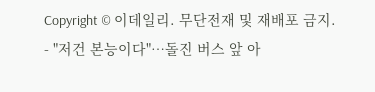Copyright © 이데일리. 무단전재 및 재배포 금지.
- "저건 본능이다"…돌진 버스 앞 아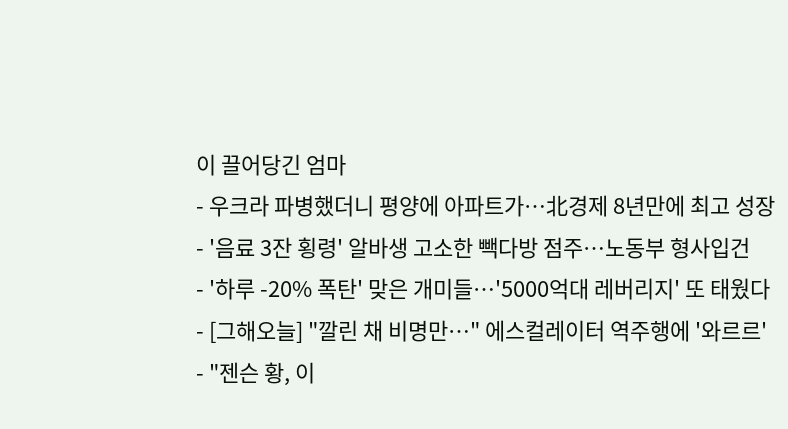이 끌어당긴 엄마
- 우크라 파병했더니 평양에 아파트가…北경제 8년만에 최고 성장
- '음료 3잔 횡령' 알바생 고소한 빽다방 점주…노동부 형사입건
- '하루 -20% 폭탄' 맞은 개미들…'5000억대 레버리지' 또 태웠다
- [그해오늘] "깔린 채 비명만…" 에스컬레이터 역주행에 '와르르'
- "젠슨 황, 이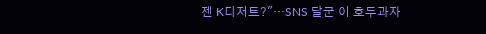젠 K디저트?"…SNS 달군 이 호두과자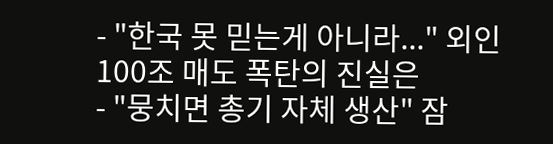- "한국 못 믿는게 아니라..." 외인 100조 매도 폭탄의 진실은
- "뭉치면 총기 자체 생산" 잠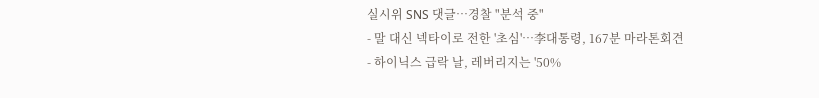실시위 SNS 댓글…경찰 "분석 중"
- 말 대신 넥타이로 전한 '초심'…李대통령, 167분 마라톤회견
- 하이닉스 급락 날, 레버리지는 '50%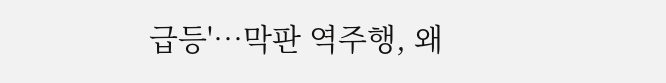급등'…막판 역주행, 왜